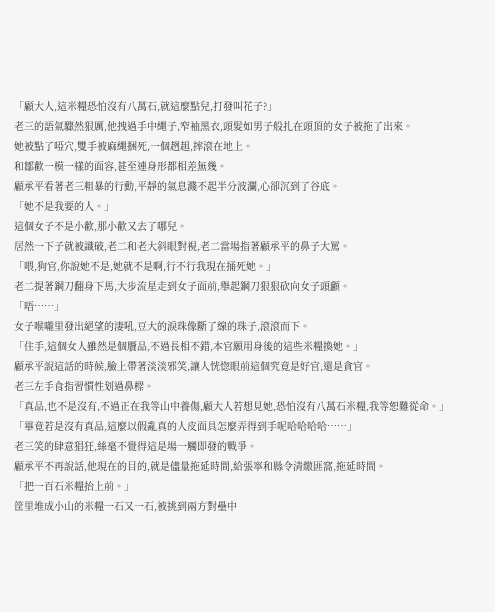「顧大人,這米糧恐怕沒有八萬石,就這麼點兒,打發叫花子?」
老三的語氣驟然狠厲,他拽過手中繩子,窄袖黑衣,頭髮如男子般扎在頭頂的女子被拖了出來。
她被點了啞穴,雙手被麻繩捆死,一個趔趄,摔滾在地上。
和鄒歡一模一樣的面容,甚至連身形都相差無幾。
顧承平看著老三粗暴的行動,平靜的氣息濺不起半分波瀾,心卻沉到了谷底。
「她不是我要的人。」
這個女子不是小歡,那小歡又去了哪兒。
居然一下子就被識破,老二和老大斜眼對視,老二當場指著顧承平的鼻子大罵。
「喂,狗官,你說她不是,她就不是啊,行不行我現在捅死她。」
老二提著鋼刀翻身下馬,大步流星走到女子面前,舉起鋼刀狠狠砍向女子頭顱。
「唔……」
女子喉嚨里發出絕望的淒吼,豆大的淚珠像斷了線的珠子,滾滾而下。
「住手,這個女人雖然是個贗品,不過長相不錯,本官願用身後的這些米糧換她。」
顧承平說這話的時候,臉上帶著淡淡邪笑,讓人恍惚眼前這個究竟是好官,還是貪官。
老三左手食指習慣性划過鼻樑。
「真品,也不是沒有,不過正在我等山中養傷,顧大人若想見她,恐怕沒有八萬石米糧,我等恕難從命。」
「畢竟若是沒有真品,這麼以假亂真的人皮面具怎麼弄得到手呢哈哈哈哈……」
老三笑的肆意猖狂,絲毫不覺得這是場一觸即發的戰爭。
顧承平不再說話,他現在的目的,就是儘量拖延時間,給張寧和縣令清繳匪窩,拖延時間。
「把一百石米糧抬上前。」
筐里堆成小山的米糧一石又一石,被挑到兩方對壘中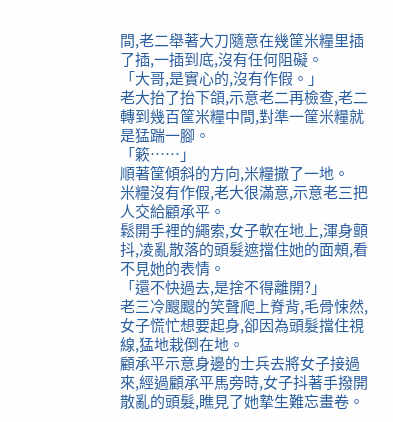間,老二舉著大刀隨意在幾筐米糧里插了插,一插到底,沒有任何阻礙。
「大哥,是實心的,沒有作假。」
老大抬了抬下頜,示意老二再檢查,老二轉到幾百筐米糧中間,對準一筐米糧就是猛踹一腳。
「簌……」
順著筐傾斜的方向,米糧撒了一地。
米糧沒有作假,老大很滿意,示意老三把人交給顧承平。
鬆開手裡的繩索,女子軟在地上,渾身顫抖,凌亂散落的頭髮遮擋住她的面頰,看不見她的表情。
「還不快過去,是捨不得離開?」
老三冷颼颼的笑聲爬上脊背,毛骨悚然,女子慌忙想要起身,卻因為頭髮擋住視線,猛地栽倒在地。
顧承平示意身邊的士兵去將女子接過來,經過顧承平馬旁時,女子抖著手撥開散亂的頭髮,瞧見了她摯生難忘畫卷。